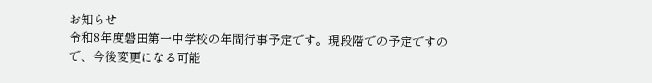お知らせ
令和8年度磐田第一中学校の年間行事予定です。現段階での予定ですので、今後変更になる可能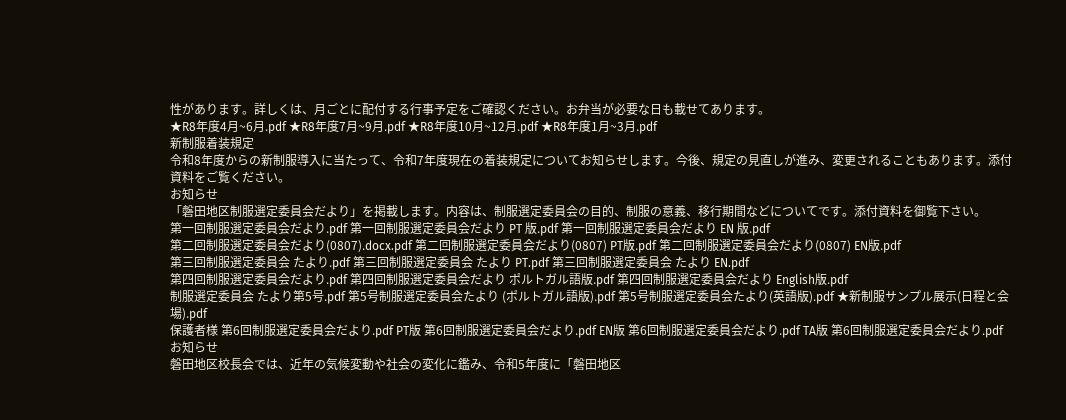性があります。詳しくは、月ごとに配付する行事予定をご確認ください。お弁当が必要な日も載せてあります。
★R8年度4月~6月.pdf ★R8年度7月~9月.pdf ★R8年度10月~12月.pdf ★R8年度1月~3月.pdf
新制服着装規定
令和8年度からの新制服導入に当たって、令和7年度現在の着装規定についてお知らせします。今後、規定の見直しが進み、変更されることもあります。添付資料をご覧ください。
お知らせ
「磐田地区制服選定委員会だより」を掲載します。内容は、制服選定委員会の目的、制服の意義、移行期間などについてです。添付資料を御覧下さい。
第一回制服選定委員会だより.pdf 第一回制服選定委員会だより PT 版.pdf 第一回制服選定委員会だより EN 版.pdf
第二回制服選定委員会だより(0807).docx.pdf 第二回制服選定委員会だより(0807) PT版.pdf 第二回制服選定委員会だより(0807) EN版.pdf
第三回制服選定委員会 たより.pdf 第三回制服選定委員会 たより PT.pdf 第三回制服選定委員会 たより EN.pdf
第四回制服選定委員会だより.pdf 第四回制服選定委員会だより ポルトガル語版.pdf 第四回制服選定委員会だより English版.pdf
制服選定委員会 たより第5号.pdf 第5号制服選定委員会たより (ポルトガル語版).pdf 第5号制服選定委員会たより(英語版).pdf ★新制服サンプル展示(日程と会場).pdf
保護者様 第6回制服選定委員会だより.pdf PT版 第6回制服選定委員会だより.pdf EN版 第6回制服選定委員会だより.pdf TA版 第6回制服選定委員会だより.pdf
お知らせ
磐田地区校長会では、近年の気候変動や社会の変化に鑑み、令和5年度に「磐田地区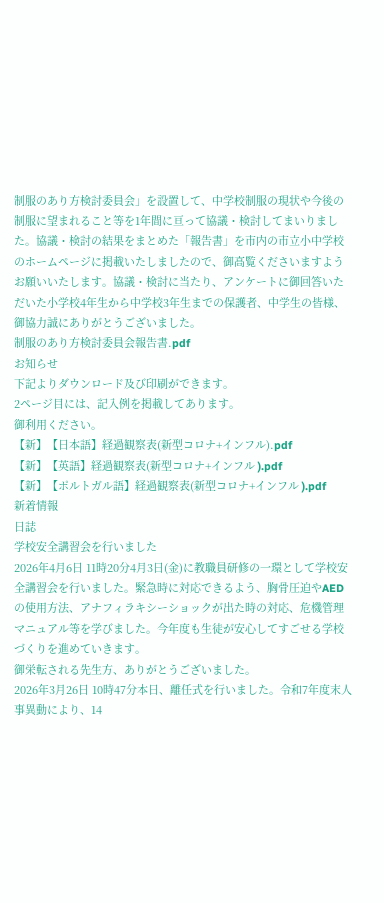制服のあり方検討委員会」を設置して、中学校制服の現状や今後の制服に望まれること等を1年間に亘って協議・検討してまいりました。協議・検討の結果をまとめた「報告書」を市内の市立小中学校のホームページに掲載いたしましたので、御高覧くださいますようお願いいたします。協議・検討に当たり、アンケートに御回答いただいた小学校4年生から中学校3年生までの保護者、中学生の皆様、御協力誠にありがとうございました。
制服のあり方検討委員会報告書.pdf
お知らせ
下記よりダウンロード及び印刷ができます。
2ページ目には、記入例を掲載してあります。
御利用ください。
【新】【日本語】経過観察表(新型コロナ+インフル).pdf
【新】【英語】経過観察表(新型コロナ+インフル ).pdf
【新】【ポルトガル語】経過観察表(新型コロナ+インフル ).pdf
新着情報
日誌
学校安全講習会を行いました
2026年4月6日 11時20分4月3日(金)に教職員研修の一環として学校安全講習会を行いました。緊急時に対応できるよう、胸骨圧迫やAEDの使用方法、アナフィラキシーショックが出た時の対応、危機管理マニュアル等を学びました。今年度も生徒が安心してすごせる学校づくりを進めていきます。
御栄転される先生方、ありがとうございました。
2026年3月26日 10時47分本日、離任式を行いました。令和7年度末人事異動により、14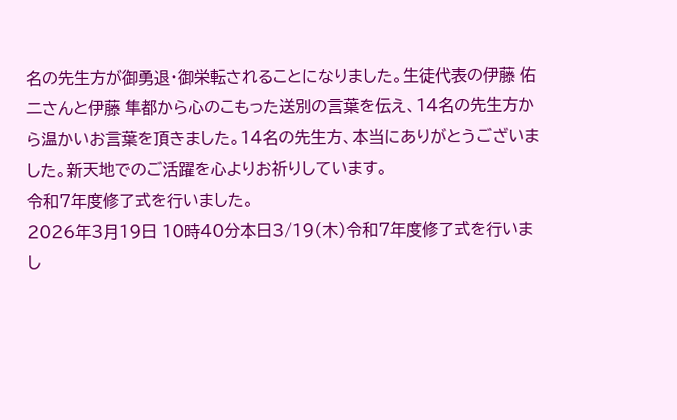名の先生方が御勇退・御栄転されることになりました。生徒代表の伊藤 佑二さんと伊藤 隼都から心のこもった送別の言葉を伝え、14名の先生方から温かいお言葉を頂きました。14名の先生方、本当にありがとうございました。新天地でのご活躍を心よりお祈りしています。
令和7年度修了式を行いました。
2026年3月19日 10時40分本日3/19(木)令和7年度修了式を行いまし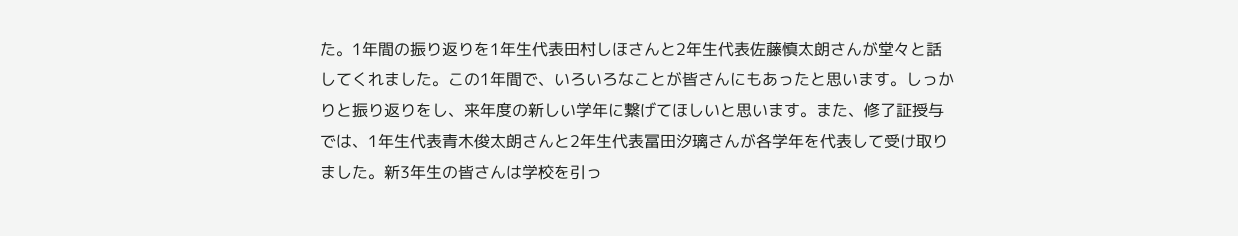た。1年間の振り返りを1年生代表田村しほさんと2年生代表佐藤慎太朗さんが堂々と話してくれました。この1年間で、いろいろなことが皆さんにもあったと思います。しっかりと振り返りをし、来年度の新しい学年に繋げてほしいと思います。また、修了証授与では、1年生代表青木俊太朗さんと2年生代表冨田汐璃さんが各学年を代表して受け取りました。新3年生の皆さんは学校を引っ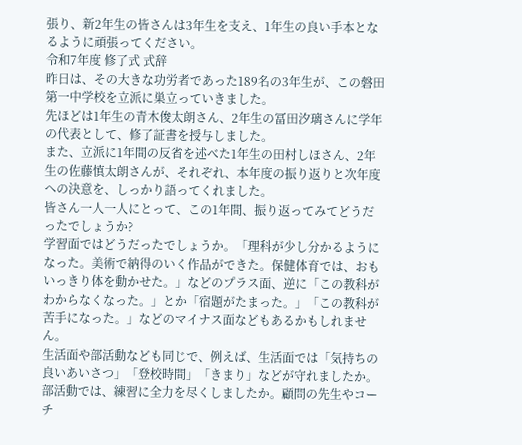張り、新2年生の皆さんは3年生を支え、1年生の良い手本となるように頑張ってください。
令和7年度 修了式 式辞
昨日は、その大きな功労者であった189名の3年生が、この磐田第一中学校を立派に巣立っていきました。
先ほどは1年生の青木俊太朗さん、2年生の冨田汐璃さんに学年の代表として、修了証書を授与しました。
また、立派に1年間の反省を述べた1年生の田村しほさん、2年生の佐藤慎太朗さんが、それぞれ、本年度の振り返りと次年度への決意を、しっかり語ってくれました。
皆さん一人一人にとって、この1年間、振り返ってみてどうだったでしょうか?
学習面ではどうだったでしょうか。「理科が少し分かるようになった。美術で納得のいく作品ができた。保健体育では、おもいっきり体を動かせた。」などのプラス面、逆に「この教科がわからなくなった。」とか「宿題がたまった。」「この教科が苦手になった。」などのマイナス面などもあるかもしれません。
生活面や部活動なども同じで、例えば、生活面では「気持ちの良いあいさつ」「登校時間」「きまり」などが守れましたか。
部活動では、練習に全力を尽くしましたか。顧問の先生やコーチ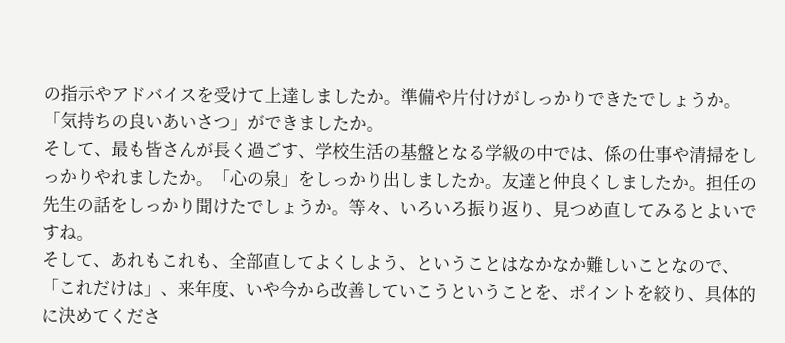の指示やアドバイスを受けて上達しましたか。準備や片付けがしっかりできたでしょうか。「気持ちの良いあいさつ」ができましたか。
そして、最も皆さんが長く過ごす、学校生活の基盤となる学級の中では、係の仕事や清掃をしっかりやれましたか。「心の泉」をしっかり出しましたか。友達と仲良くしましたか。担任の先生の話をしっかり聞けたでしょうか。等々、いろいろ振り返り、見つめ直してみるとよいですね。
そして、あれもこれも、全部直してよくしよう、ということはなかなか難しいことなので、「これだけは」、来年度、いや今から改善していこうということを、ポイントを絞り、具体的に決めてくださ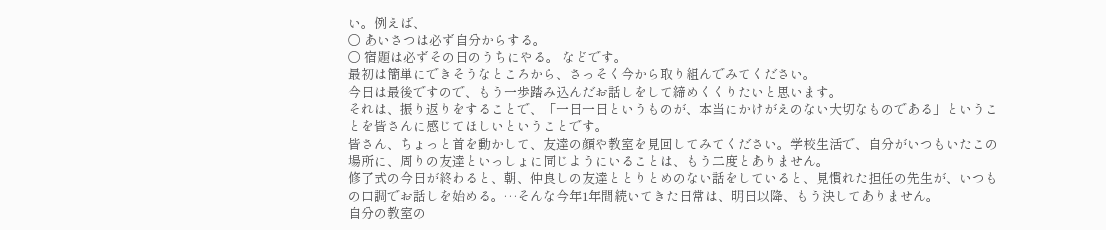い。例えば、
○ あいさつは必ず自分からする。
○ 宿題は必ずその日のうちにやる。 などです。
最初は簡単にできそうなところから、さっそく今から取り組んでみてください。
今日は最後ですので、もう一歩踏み込んだお話しをして締めくくりたいと思います。
それは、振り返りをすることで、「一日一日というものが、本当にかけがえのない大切なものである」ということを皆さんに感じてほしいということです。
皆さん、ちょっと首を動かして、友達の顔や教室を見回してみてください。学校生活で、自分がいつもいたこの場所に、周りの友達といっしょに同じようにいることは、もう二度とありません。
修了式の今日が終わると、朝、仲良しの友達ととりとめのない話をしていると、見慣れた担任の先生が、いつもの口調でお話しを始める。…そんな今年1年間続いてきた日常は、明日以降、もう決してありません。
自分の教室の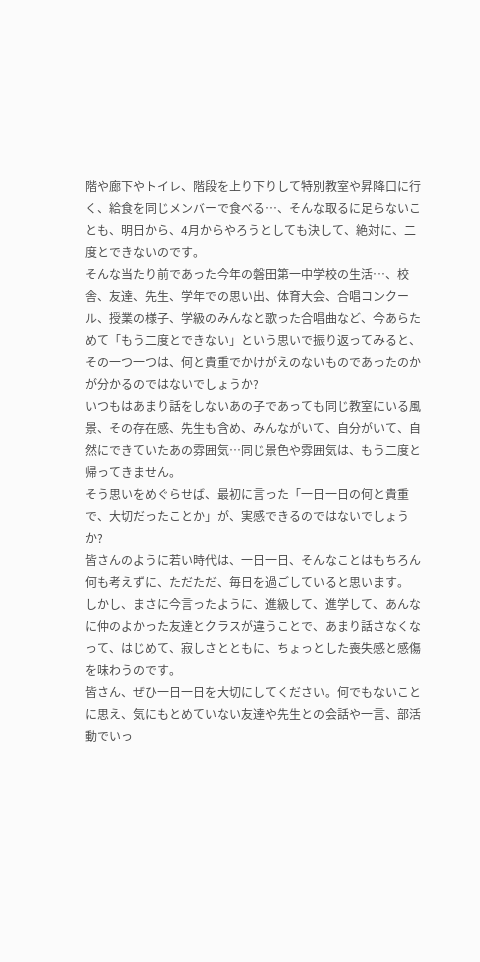階や廊下やトイレ、階段を上り下りして特別教室や昇降口に行く、給食を同じメンバーで食べる…、そんな取るに足らないことも、明日から、4月からやろうとしても決して、絶対に、二度とできないのです。
そんな当たり前であった今年の磐田第一中学校の生活…、校舎、友達、先生、学年での思い出、体育大会、合唱コンクール、授業の様子、学級のみんなと歌った合唱曲など、今あらためて「もう二度とできない」という思いで振り返ってみると、その一つ一つは、何と貴重でかけがえのないものであったのかが分かるのではないでしょうか?
いつもはあまり話をしないあの子であっても同じ教室にいる風景、その存在感、先生も含め、みんながいて、自分がいて、自然にできていたあの雰囲気…同じ景色や雰囲気は、もう二度と帰ってきません。
そう思いをめぐらせば、最初に言った「一日一日の何と貴重で、大切だったことか」が、実感できるのではないでしょうか?
皆さんのように若い時代は、一日一日、そんなことはもちろん何も考えずに、ただただ、毎日を過ごしていると思います。
しかし、まさに今言ったように、進級して、進学して、あんなに仲のよかった友達とクラスが違うことで、あまり話さなくなって、はじめて、寂しさとともに、ちょっとした喪失感と感傷を味わうのです。
皆さん、ぜひ一日一日を大切にしてください。何でもないことに思え、気にもとめていない友達や先生との会話や一言、部活動でいっ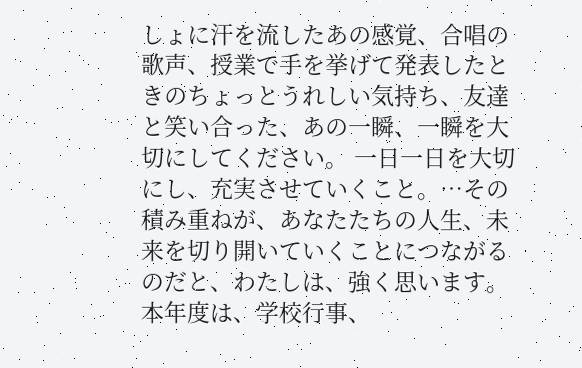しょに汗を流したあの感覚、合唱の歌声、授業で手を挙げて発表したときのちょっとうれしい気持ち、友達と笑い合った、あの一瞬、一瞬を大切にしてください。 一日一日を大切にし、充実させていくこと。…その積み重ねが、あなたたちの人生、未来を切り開いていくことにつながるのだと、わたしは、強く思います。
本年度は、学校行事、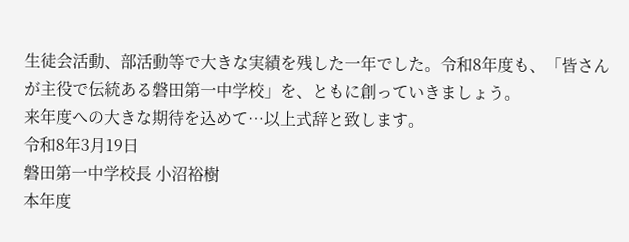生徒会活動、部活動等で大きな実績を残した一年でした。令和8年度も、「皆さんが主役で伝統ある磐田第一中学校」を、ともに創っていきましょう。
来年度への大きな期待を込めて…以上式辞と致します。
令和8年3月19日
磐田第一中学校長 小沼裕樹
本年度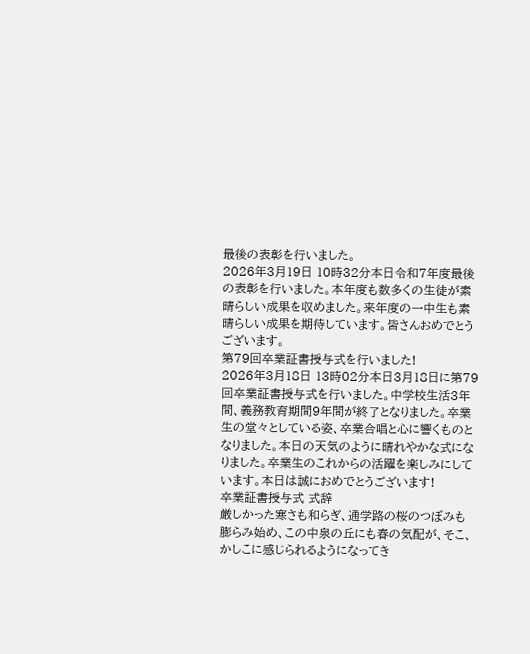最後の表彰を行いました。
2026年3月19日 10時32分本日令和7年度最後の表彰を行いました。本年度も数多くの生徒が素晴らしい成果を収めました。来年度の一中生も素晴らしい成果を期待しています。皆さんおめでとうございます。
第79回卒業証書授与式を行いました!
2026年3月18日 13時02分本日3月18日に第79回卒業証書授与式を行いました。中学校生活3年間、義務教育期間9年間が終了となりました。卒業生の堂々としている姿、卒業合唱と心に響くものとなりました。本日の天気のように晴れやかな式になりました。卒業生のこれからの活躍を楽しみにしています。本日は誠におめでとうございます!
卒業証書授与式 式辞
厳しかった寒さも和らぎ、通学路の桜のつぼみも膨らみ始め、この中泉の丘にも春の気配が、そこ、かしこに感じられるようになってき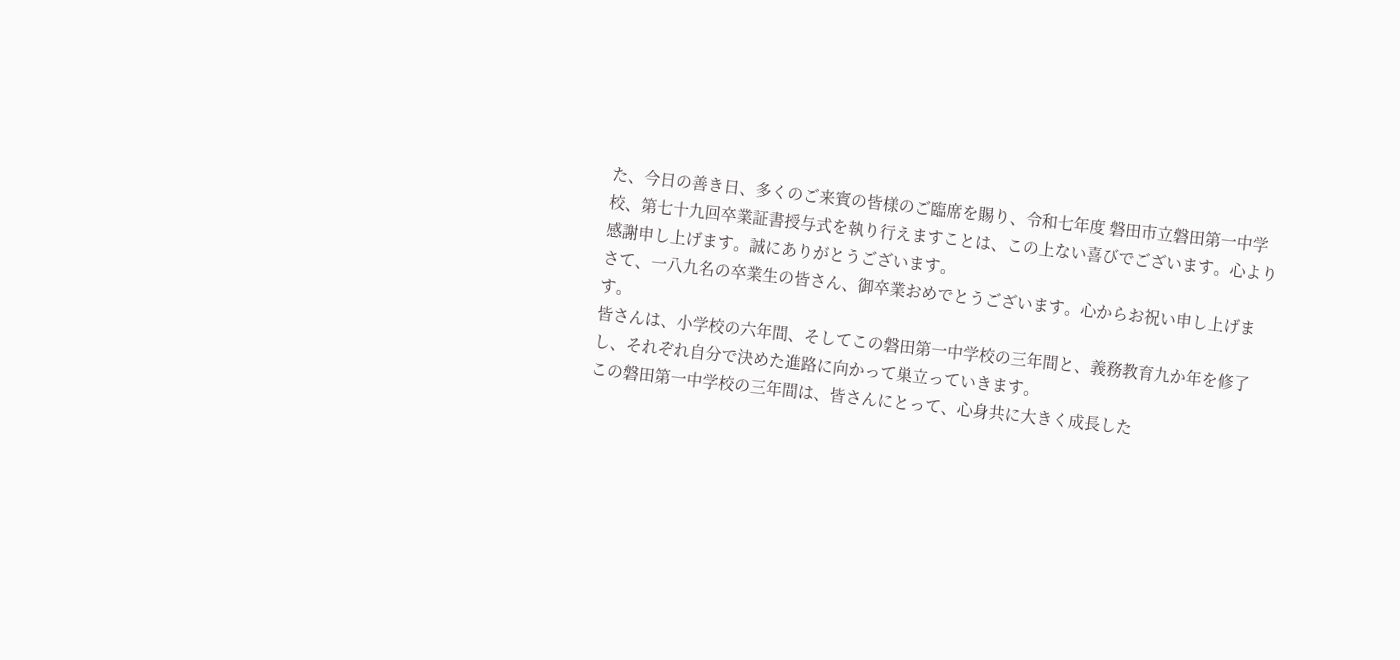た、今日の善き日、多くのご来賓の皆様のご臨席を賜り、令和七年度 磐田市立磐田第一中学校、第七十九回卒業証書授与式を執り行えますことは、この上ない喜びでございます。心より感謝申し上げます。誠にありがとうございます。
さて、一八九名の卒業生の皆さん、御卒業おめでとうございます。心からお祝い申し上げます。
皆さんは、小学校の六年間、そしてこの磐田第一中学校の三年間と、義務教育九か年を修了し、それぞれ自分で決めた進路に向かって巣立っていきます。
この磐田第一中学校の三年間は、皆さんにとって、心身共に大きく成長した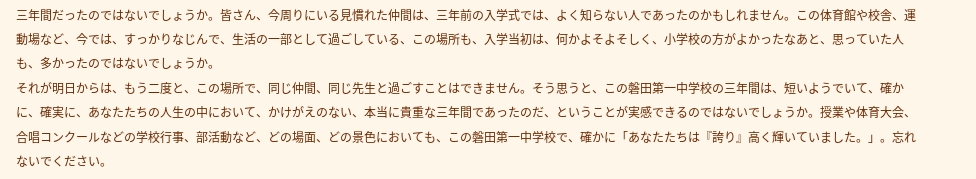三年間だったのではないでしょうか。皆さん、今周りにいる見慣れた仲間は、三年前の入学式では、よく知らない人であったのかもしれません。この体育館や校舎、運動場など、今では、すっかりなじんで、生活の一部として過ごしている、この場所も、入学当初は、何かよそよそしく、小学校の方がよかったなあと、思っていた人も、多かったのではないでしょうか。
それが明日からは、もう二度と、この場所で、同じ仲間、同じ先生と過ごすことはできません。そう思うと、この磐田第一中学校の三年間は、短いようでいて、確かに、確実に、あなたたちの人生の中において、かけがえのない、本当に貴重な三年間であったのだ、ということが実感できるのではないでしょうか。授業や体育大会、合唱コンクールなどの学校行事、部活動など、どの場面、どの景色においても、この磐田第一中学校で、確かに「あなたたちは『誇り』高く輝いていました。」。忘れないでください。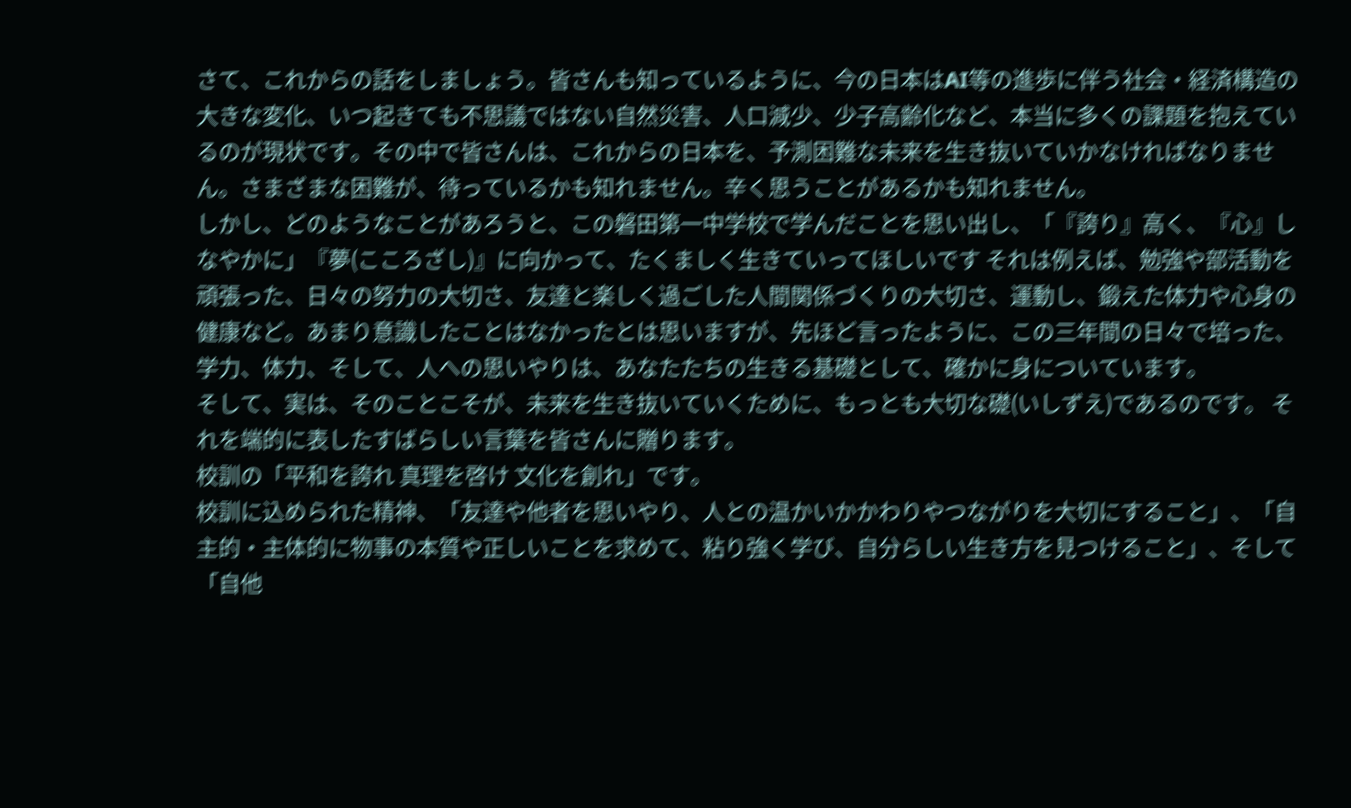さて、これからの話をしましょう。皆さんも知っているように、今の日本はAI等の進歩に伴う社会・経済構造の大きな変化、いつ起きても不思議ではない自然災害、人口減少、少子高齢化など、本当に多くの課題を抱えているのが現状です。その中で皆さんは、これからの日本を、予測困難な未来を生き抜いていかなければなりません。さまざまな困難が、待っているかも知れません。辛く思うことがあるかも知れません。
しかし、どのようなことがあろうと、この磐田第一中学校で学んだことを思い出し、「『誇り』高く、『心』しなやかに」『夢(こころざし)』に向かって、たくましく生きていってほしいです それは例えば、勉強や部活動を頑張った、日々の努力の大切さ、友達と楽しく過ごした人間関係づくりの大切さ、運動し、鍛えた体力や心身の健康など。あまり意識したことはなかったとは思いますが、先ほど言ったように、この三年間の日々で培った、学力、体力、そして、人への思いやりは、あなたたちの生きる基礎として、確かに身についています。
そして、実は、そのことこそが、未来を生き抜いていくために、もっとも大切な礎(いしずえ)であるのです。 それを端的に表したすばらしい言葉を皆さんに贈ります。
校訓の「平和を誇れ 真理を啓け 文化を創れ」です。
校訓に込められた精神、「友達や他者を思いやり、人との温かいかかわりやつながりを大切にすること」、「自主的・主体的に物事の本質や正しいことを求めて、粘り強く学び、自分らしい生き方を見つけること」、そして「自他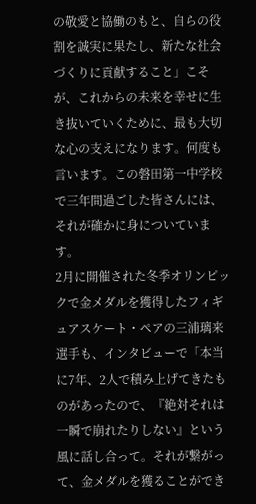の敬愛と協働のもと、自らの役割を誠実に果たし、新たな社会づくりに貢献すること」こそが、これからの未来を幸せに生き抜いていくために、最も大切な心の支えになります。何度も言います。この磐田第一中学校で三年間過ごした皆さんには、それが確かに身についています。
2月に開催された冬季オリンピックで金メダルを獲得したフィギュアスケート・ペアの三浦璃来選手も、インタビューで「本当に7年、2人で積み上げてきたものがあったので、『絶対それは一瞬で崩れたりしない』という風に話し合って。それが繋がって、金メダルを獲ることができ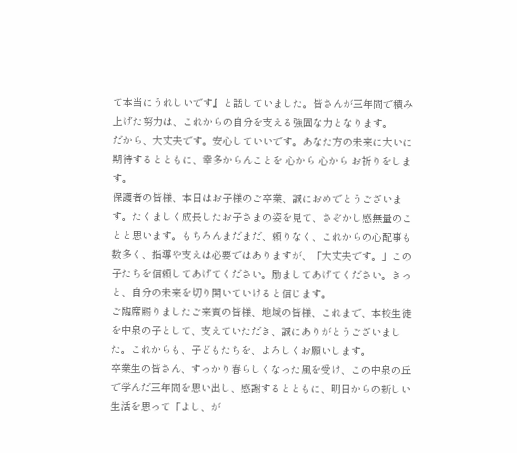て本当にうれしいです』と話していました。皆さんが三年間で積み上げた努力は、これからの自分を支える強固な力となります。
だから、大丈夫です。安心していいです。あなた方の未来に大いに期待するとともに、幸多からんことを 心から 心から お祈りをします。
保護者の皆様、本日はお子様のご卒業、誠におめでとうございます。たくましく成長したお子さまの姿を見て、さぞかし感無量のことと思います。もちろんまだまだ、頼りなく、これからの心配事も数多く、指導や支えは必要ではありますが、「大丈夫です。」この子たちを信頼してあげてください。励ましてあげてください。きっと、自分の未来を切り開いていけると信じます。
ご臨席賜りましたご来賓の皆様、地域の皆様、これまで、本校生徒を中泉の子として、支えていただき、誠にありがとうございました。これからも、子どもたちを、よろしくお願いします。
卒業生の皆さん、すっかり春らしくなった風を受け、この中泉の丘で学んだ三年間を思い出し、感謝するとともに、明日からの新しい生活を思って「よし、が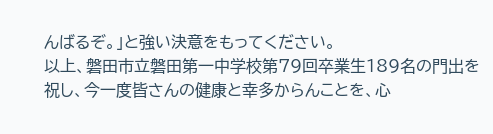んばるぞ。」と強い決意をもってください。
以上、磐田市立磐田第一中学校第79回卒業生189名の門出を祝し、今一度皆さんの健康と幸多からんことを、心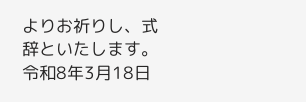よりお祈りし、式辞といたします。
令和8年3月18日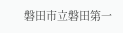磐田市立磐田第一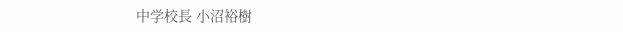中学校長 小沼裕樹